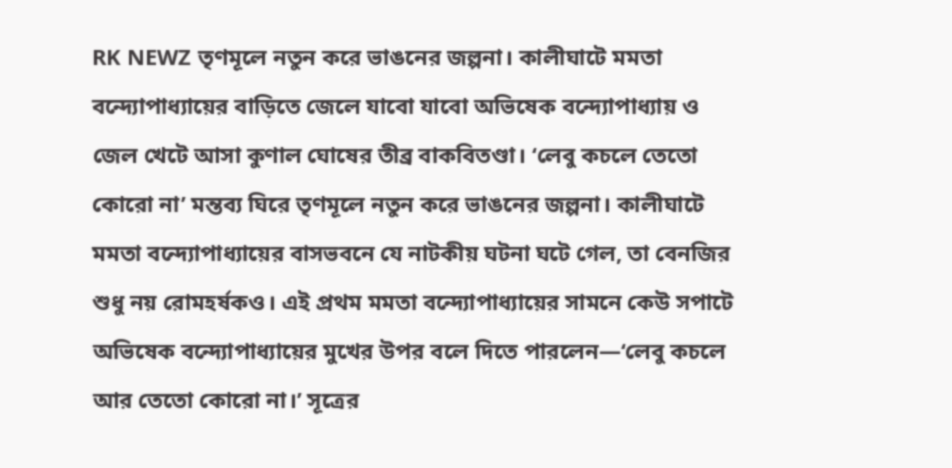RK NEWZ তৃণমূলে নতুন করে ভাঙনের জল্পনা। কালীঘাটে মমতা বন্দ্যোপাধ্যায়ের বাড়িতে জেলে যাবো যাবো অভিষেক বন্দ্যোপাধ্যায় ও জেল খেটে আসা কুণাল ঘোষের তীব্র বাকবিতণ্ডা। ‘লেবু কচলে তেতো কোরো না’ মন্তব্য ঘিরে তৃণমূলে নতুন করে ভাঙনের জল্পনা। কালীঘাটে মমতা বন্দ্যোপাধ্যায়ের বাসভবনে যে নাটকীয় ঘটনা ঘটে গেল, তা বেনজির শুধু নয় রোমহর্ষকও। এই প্রথম মমতা বন্দ্যোপাধ্যায়ের সামনে কেউ সপাটে অভিষেক বন্দ্যোপাধ্যায়ের মুখের উপর বলে দিতে পারলেন—‘লেবু কচলে আর তেতো কোরো না।’ সূত্রের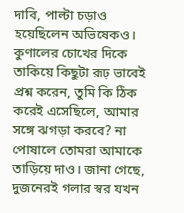দাবি, পাল্টা চড়াও হয়েছিলেন অভিষেকও। কুণালের চোখের দিকে তাকিয়ে কিছুটা রূঢ় ভাবেই প্রশ্ন করেন, তুমি কি ঠিক করেই এসেছিলে, আমার সঙ্গে ঝগড়া করবে? না পোষালে তোমরা আমাকে তাড়িয়ে দাও। জানা গেছে, দুজনেরই গলার স্বর যখন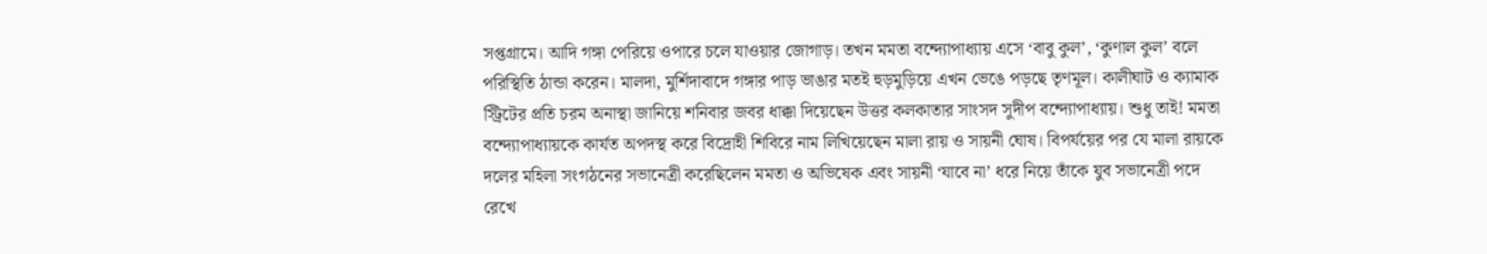সপ্তগ্রামে। আদি গঙ্গা পেরিয়ে ওপারে চলে যাওয়ার জোগাড়। তখন মমতা বন্দ্যোপাধ্যায় এসে ‘বাবু কুল’, ‘কুণাল কুল’ বলে পরিস্থিতি ঠান্ডা করেন। মালদা, মুর্শিদাবাদে গঙ্গার পাড় ভাঙার মতই হুড়মুড়িয়ে এখন ভেঙে পড়ছে তৃণমূল। কালীঘাট ও ক্যামাক স্ট্রিটের প্রতি চরম অনাস্থা জানিয়ে শনিবার জবর ধাক্কা দিয়েছেন উত্তর কলকাতার সাংসদ সুদীপ বন্দ্যোপাধ্যায়। শুধু তাই! মমতা বন্দ্যোপাধ্যায়কে কার্যত অপদস্থ করে বিদ্রোহী শিবিরে নাম লিখিয়েছেন মালা রায় ও সায়নী ঘোষ। বিপর্যয়ের পর যে মালা রায়কে দলের মহিলা সংগঠনের সভানেত্রী করেছিলেন মমতা ও অভিষেক এবং সায়নী ‘যাবে না’ ধরে নিয়ে তাঁকে যুব সভানেত্রী পদে রেখে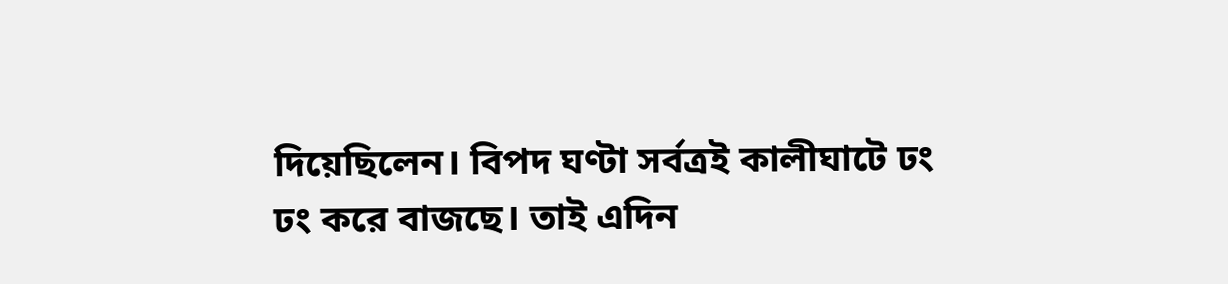দিয়েছিলেন। বিপদ ঘণ্টা সর্বত্রই কালীঘাটে ঢং ঢং করে বাজছে। তাই এদিন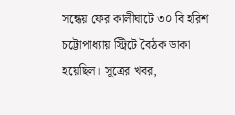সন্ধেয় ফের কালীঘাটে ৩০ বি হরিশ চট্টোপাধ্যায় স্ট্রিটে বৈঠক ডাকা হয়েছিল। সূত্রের খবর,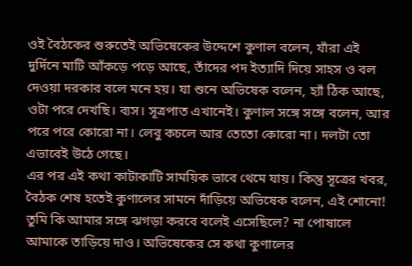ওই বৈঠকের শুরুতেই অভিষেকের উদ্দেশে কুণাল বলেন, যাঁরা এই দুর্দিনে মাটি আঁকড়ে পড়ে আছে, তাঁদের পদ ইত্যাদি দিয়ে সাহস ও বল দেওয়া দরকার বলে মনে হয়। যা শুনে অভিষেক বলেন, হ্যাঁ ঠিক আছে, ওটা পরে দেখছি। ব্যস। সূত্রপাত এখানেই। কুণাল সঙ্গে সঙ্গে বলেন, আর পরে পরে কোরো না। লেবু কচলে আর তেতো কোরো না। দলটা তো এভাবেই উঠে গেছে।
এর পর এই কথা কাটাকাটি সাময়িক ভাবে থেমে যায়। কিন্তু সূত্রের খবর, বৈঠক শেষ হতেই কুণালের সামনে দাঁড়িয়ে অভিষেক বলেন, এই শোনো! তুমি কি আমার সঙ্গে ঝগড়া করবে বলেই এসেছিলে? না পোষালে আমাকে তাড়িয়ে দাও। অভিষেকের সে কথা কুণালের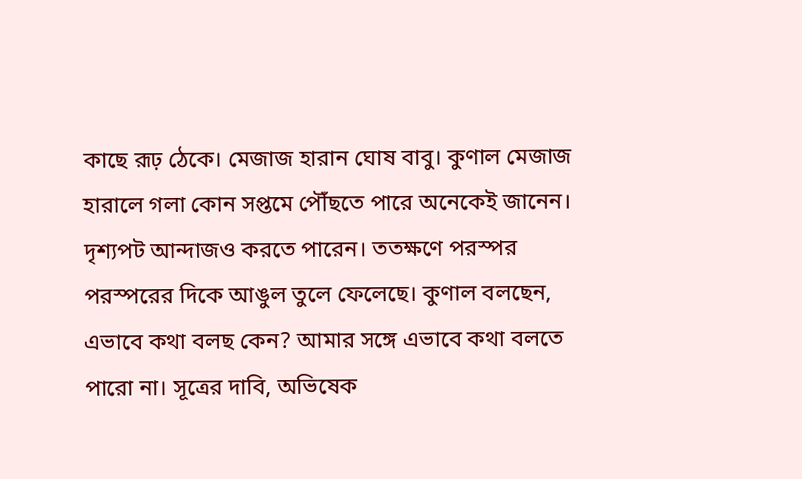কাছে রূঢ় ঠেকে। মেজাজ হারান ঘোষ বাবু। কুণাল মেজাজ হারালে গলা কোন সপ্তমে পৌঁছতে পারে অনেকেই জানেন। দৃশ্যপট আন্দাজও করতে পারেন। ততক্ষণে পরস্পর পরস্পরের দিকে আঙুল তুলে ফেলেছে। কুণাল বলছেন, এভাবে কথা বলছ কেন? আমার সঙ্গে এভাবে কথা বলতে পারো না। সূত্রের দাবি, অভিষেক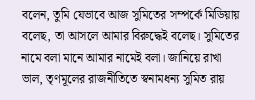বলেন, তুমি যেভাবে আজ সুমিতের সম্পর্কে মিডিয়ায় বলেছ, তা আসলে আমার বিরুদ্ধেই বলেছ। সুমিতের নামে বলা মানে আমার নামেই বলা। জানিয়ে রাখা ভাল, তৃণমূলের রাজনীতিতে স্বনামধন্য সুমিত রায়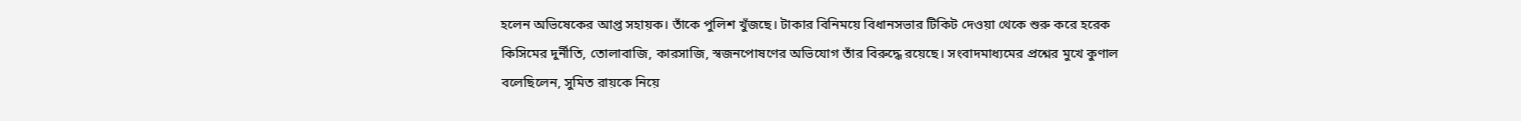হলেন অভিষেকের আপ্ত সহায়ক। তাঁকে পুলিশ খুঁজছে। টাকার বিনিময়ে বিধানসভার টিকিট দেওয়া থেকে শুরু করে হরেক কিসিমের দুর্নীতি, তোলাবাজি, কারসাজি, স্বজনপোষণের অভিযোগ তাঁর বিরুদ্ধে রয়েছে। সংবাদমাধ্যমের প্রশ্নের মুখে কুণাল বলেছিলেন, সুমিত রায়কে নিয়ে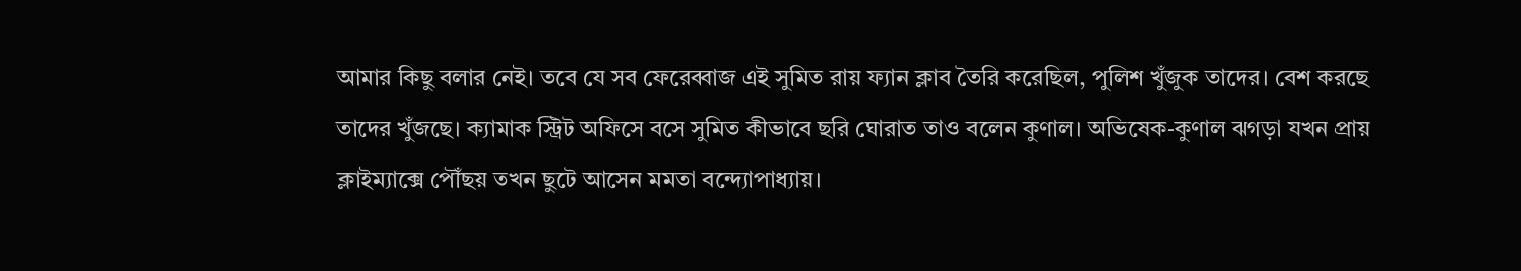আমার কিছু বলার নেই। তবে যে সব ফেরেব্বাজ এই সুমিত রায় ফ্যান ক্লাব তৈরি করেছিল, পুলিশ খুঁজুক তাদের। বেশ করছে তাদের খুঁজছে। ক্যামাক স্ট্রিট অফিসে বসে সুমিত কীভাবে ছরি ঘোরাত তাও বলেন কুণাল। অভিষেক-কুণাল ঝগড়া যখন প্রায় ক্লাইম্যাক্সে পৌঁছয় তখন ছুটে আসেন মমতা বন্দ্যোপাধ্যায়।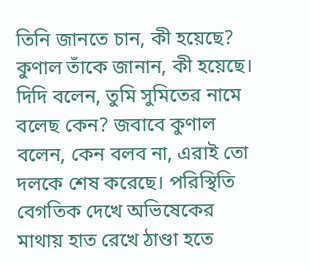তিনি জানতে চান, কী হয়েছে? কুণাল তাঁকে জানান, কী হয়েছে। দিদি বলেন, তুমি সুমিতের নামে বলেছ কেন? জবাবে কুণাল বলেন, কেন বলব না, এরাই তো দলকে শেষ করেছে। পরিস্থিতি বেগতিক দেখে অভিষেকের মাথায় হাত রেখে ঠাণ্ডা হতে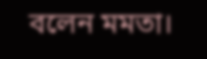বলেন মমতা।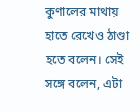কুণালের মাথায় হাতে রেখেও ঠাণ্ডা হতে বলেন। সেই সঙ্গে বলেন, এটা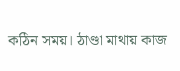কঠিন সময়। ঠাণ্ডা মাথায় কাজ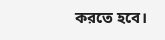করতে হবে।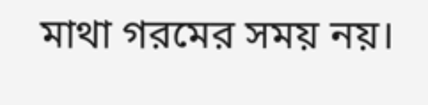মাথা গরমের সময় নয়।